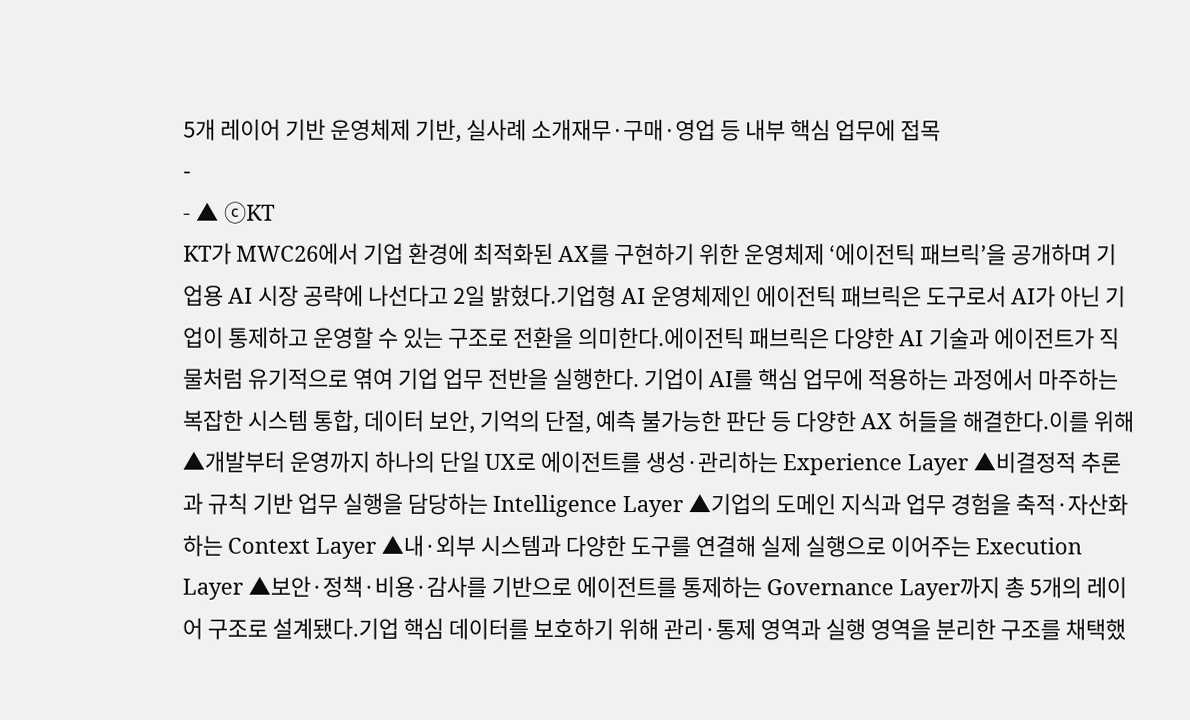5개 레이어 기반 운영체제 기반, 실사례 소개재무·구매·영업 등 내부 핵심 업무에 접목
-
- ▲ ⓒKT
KT가 MWC26에서 기업 환경에 최적화된 AX를 구현하기 위한 운영체제 ‘에이전틱 패브릭’을 공개하며 기업용 AI 시장 공략에 나선다고 2일 밝혔다.기업형 AI 운영체제인 에이전틱 패브릭은 도구로서 AI가 아닌 기업이 통제하고 운영할 수 있는 구조로 전환을 의미한다.에이전틱 패브릭은 다양한 AI 기술과 에이전트가 직물처럼 유기적으로 엮여 기업 업무 전반을 실행한다. 기업이 AI를 핵심 업무에 적용하는 과정에서 마주하는 복잡한 시스템 통합, 데이터 보안, 기억의 단절, 예측 불가능한 판단 등 다양한 AX 허들을 해결한다.이를 위해 ▲개발부터 운영까지 하나의 단일 UX로 에이전트를 생성·관리하는 Experience Layer ▲비결정적 추론과 규칙 기반 업무 실행을 담당하는 Intelligence Layer ▲기업의 도메인 지식과 업무 경험을 축적·자산화 하는 Context Layer ▲내·외부 시스템과 다양한 도구를 연결해 실제 실행으로 이어주는 Execution Layer ▲보안·정책·비용·감사를 기반으로 에이전트를 통제하는 Governance Layer까지 총 5개의 레이어 구조로 설계됐다.기업 핵심 데이터를 보호하기 위해 관리·통제 영역과 실행 영역을 분리한 구조를 채택했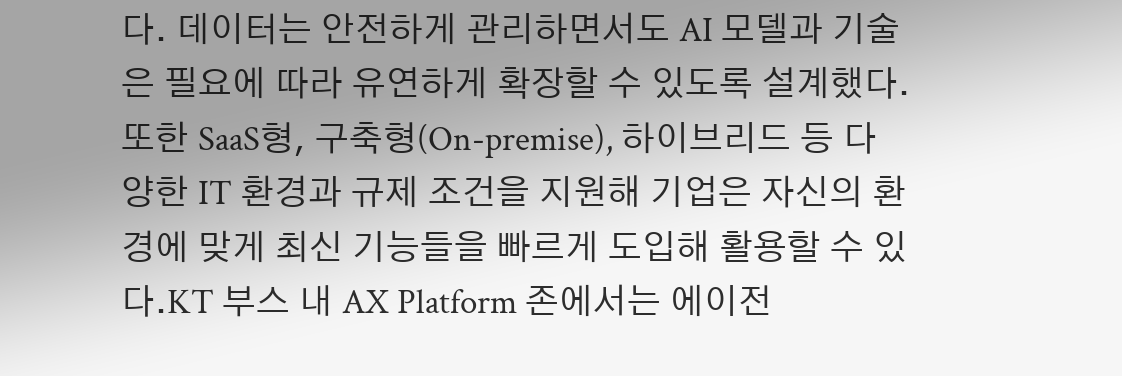다. 데이터는 안전하게 관리하면서도 AI 모델과 기술은 필요에 따라 유연하게 확장할 수 있도록 설계했다. 또한 SaaS형, 구축형(On-premise), 하이브리드 등 다양한 IT 환경과 규제 조건을 지원해 기업은 자신의 환경에 맞게 최신 기능들을 빠르게 도입해 활용할 수 있다.KT 부스 내 AX Platform 존에서는 에이전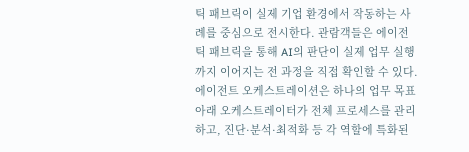틱 패브릭이 실제 기업 환경에서 작동하는 사례를 중심으로 전시한다. 관람객들은 에이전틱 패브릭을 통해 AI의 판단이 실제 업무 실행까지 이어지는 전 과정을 직접 확인할 수 있다.에이전트 오케스트레이션은 하나의 업무 목표 아래 오케스트레이터가 전체 프로세스를 관리하고, 진단·분석·최적화 등 각 역할에 특화된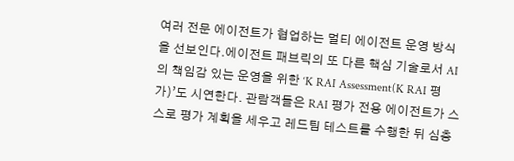여러 전문 에이전트가 협업하는 멀티 에이전트 운영 방식을 선보인다.에이전트 패브릭의 또 다른 핵심 기술로서 AI의 책임감 있는 운영을 위한 ‘K RAI Assessment(K RAI 평가)’도 시연한다. 관람객들은 RAI 평가 전용 에이전트가 스스로 평가 계획을 세우고 레드팀 테스트를 수행한 뒤 심층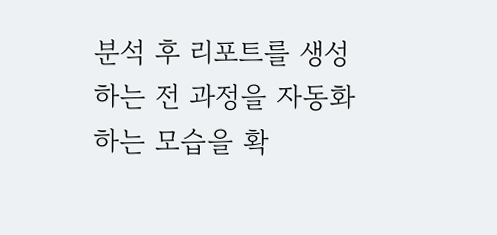분석 후 리포트를 생성하는 전 과정을 자동화하는 모습을 확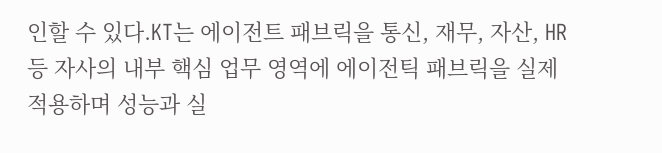인할 수 있다.KT는 에이전트 패브릭을 통신, 재무, 자산, HR 등 자사의 내부 핵심 업무 영역에 에이전틱 패브릭을 실제 적용하며 성능과 실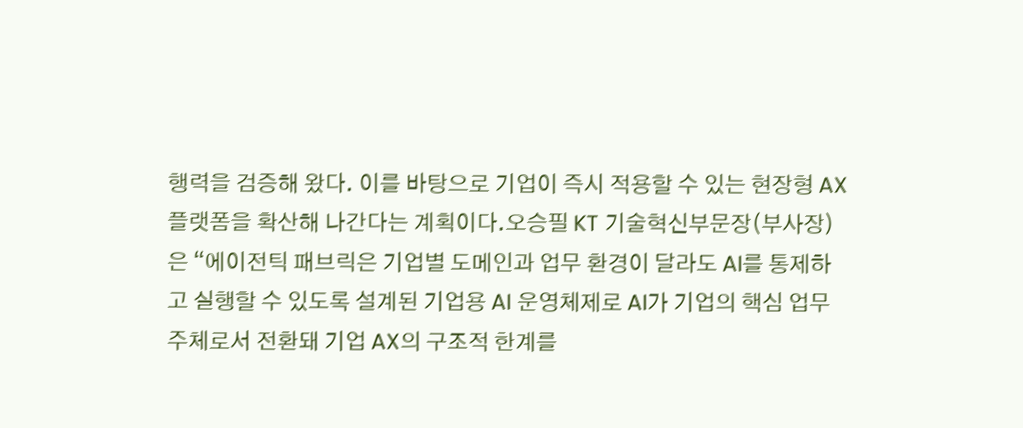행력을 검증해 왔다. 이를 바탕으로 기업이 즉시 적용할 수 있는 현장형 AX 플랫폼을 확산해 나간다는 계획이다.오승필 KT 기술혁신부문장(부사장)은 “에이전틱 패브릭은 기업별 도메인과 업무 환경이 달라도 AI를 통제하고 실행할 수 있도록 설계된 기업용 AI 운영체제로 AI가 기업의 핵심 업무 주체로서 전환돼 기업 AX의 구조적 한계를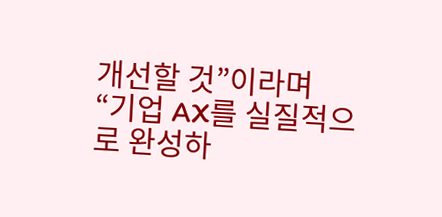개선할 것”이라며 “기업 AX를 실질적으로 완성하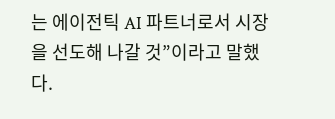는 에이전틱 AI 파트너로서 시장을 선도해 나갈 것”이라고 말했다.